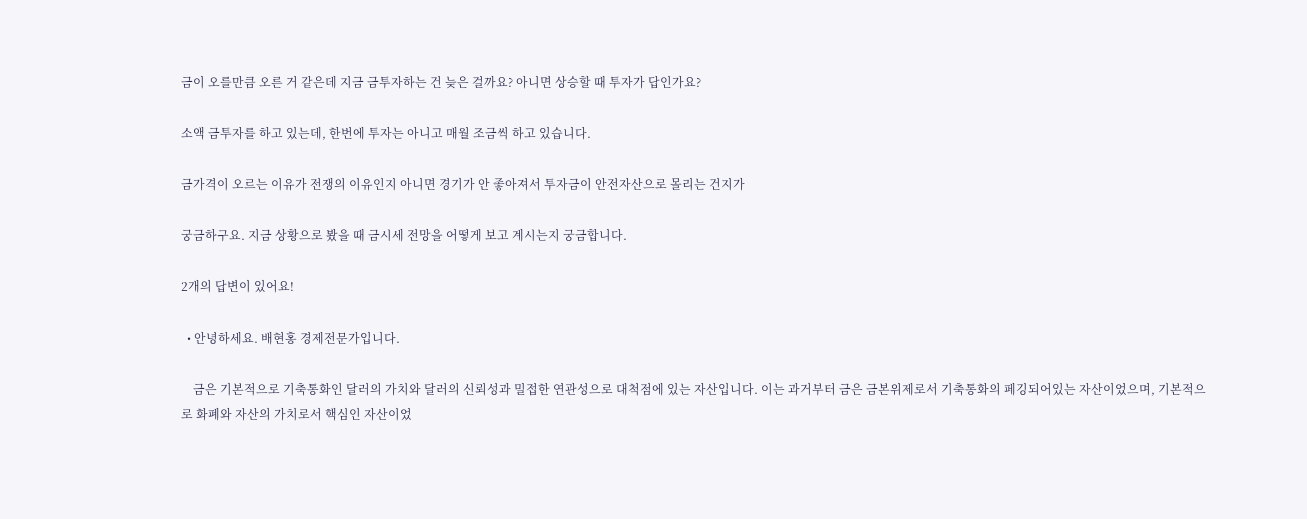금이 오를만큼 오른 거 같은데 지금 금투자하는 건 늦은 걸까요? 아니면 상승할 때 투자가 답인가요?

소액 금투자를 하고 있는데, 한번에 투자는 아니고 매월 조금씩 하고 있습니다.

금가격이 오르는 이유가 전쟁의 이유인지 아니면 경기가 안 좋아져서 투자금이 안전자산으로 몰리는 건지가

궁금하구요. 지금 상황으로 봤을 때 금시세 전망을 어떻게 보고 계시는지 궁금합니다.

2개의 답변이 있어요!

  • 안녕하세요. 배현홍 경제전문가입니다.

    금은 기본적으로 기축통화인 달러의 가치와 달러의 신뢰성과 밀접한 연관성으로 대척점에 있는 자산입니다. 이는 과거부터 금은 금본위제로서 기축통화의 페깅되어있는 자산이었으며, 기본적으로 화폐와 자산의 가치로서 핵심인 자산이었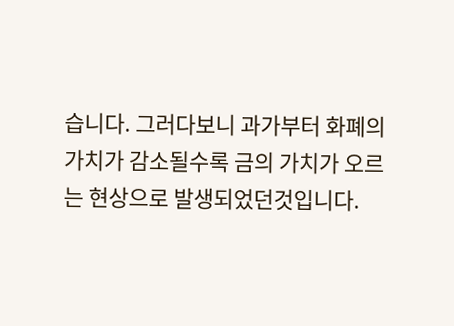습니다. 그러다보니 과가부터 화폐의 가치가 감소될수록 금의 가치가 오르는 현상으로 발생되었던것입니다.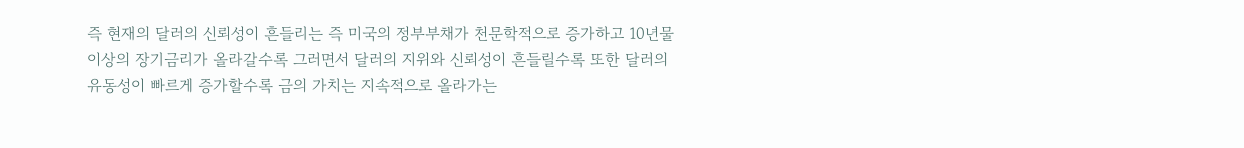즉 현재의 달러의 신뢰성이 흔들리는 즉 미국의 정부부채가 천문학적으로 증가하고 10년물 이상의 장기금리가 올라갈수록 그러면서 달러의 지위와 신뢰성이 흔들릴수록 또한 달러의 유동성이 빠르게 증가할수록 금의 가치는 지속적으로 올라가는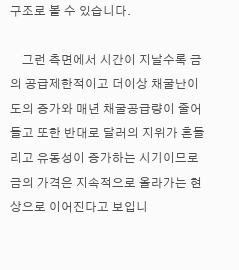구조로 볼 수 있습니다.

    그런 측면에서 시간이 지날수록 금의 공급제한적이고 더이상 채굴난이도의 증가와 매년 채굴공급량이 줄어들고 또한 반대로 달러의 지위가 흔들리고 유동성이 증가하는 시기이므로 금의 가격은 지속적으로 올라가는 현상으로 이어진다고 보입니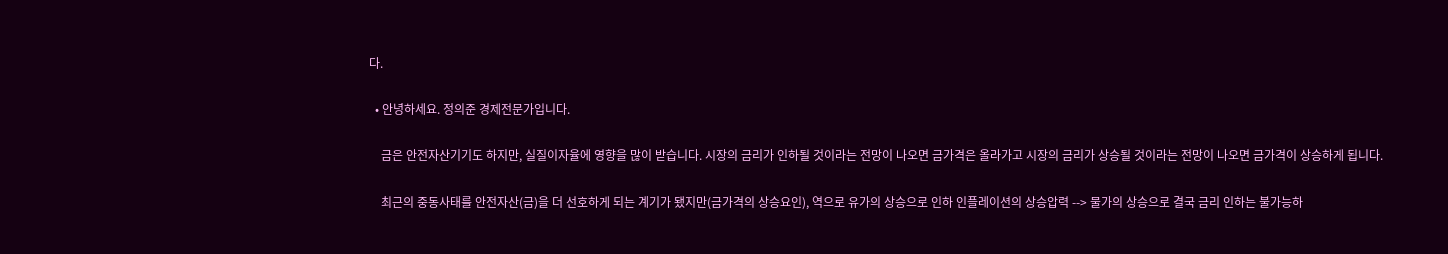다.

  • 안녕하세요. 정의준 경제전문가입니다.

    금은 안전자산기기도 하지만, 실질이자율에 영향을 많이 받습니다. 시장의 금리가 인하될 것이라는 전망이 나오면 금가격은 올라가고 시장의 금리가 상승될 것이라는 전망이 나오면 금가격이 상승하게 됩니다.

    최근의 중동사태를 안전자산(금)을 더 선호하게 되는 계기가 됐지만(금가격의 상승요인), 역으로 유가의 상승으로 인하 인플레이션의 상승압력 --> 물가의 상승으로 결국 금리 인하는 불가능하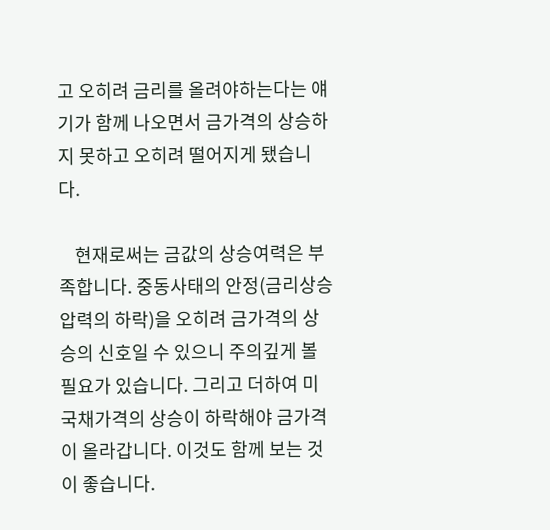고 오히려 금리를 올려야하는다는 얘기가 함께 나오면서 금가격의 상승하지 못하고 오히려 떨어지게 됐습니다.

    현재로써는 금값의 상승여력은 부족합니다. 중동사태의 안정(금리상승 압력의 하락)을 오히려 금가격의 상승의 신호일 수 있으니 주의깊게 볼 필요가 있습니다. 그리고 더하여 미국채가격의 상승이 하락해야 금가격이 올라갑니다. 이것도 함께 보는 것이 좋습니다.